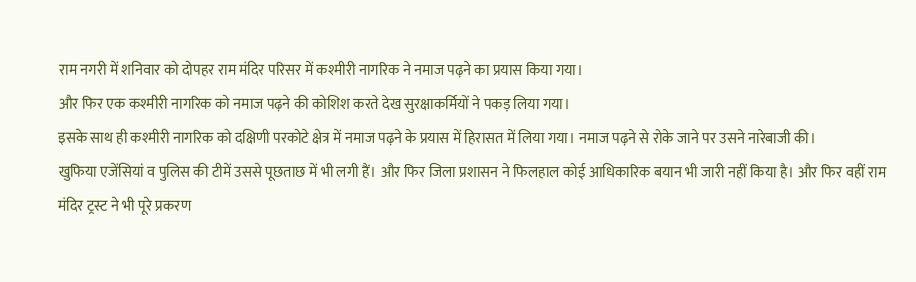राम नगरी में शनिवार को दोपहर राम मंदिर परिसर में कश्मीरी नागरिक ने नमाज पढ़ने का प्रयास किया गया।
और फिर एक कश्मीरी नागरिक को नमाज पढ़ने की कोशिश करते देख सुरक्षाकर्मियों ने पकड़ लिया गया।
इसके साथ ही कश्मीरी नागरिक को दक्षिणी परकोटे क्षेत्र में नमाज पढ़ने के प्रयास में हिरासत में लिया गया। नमाज पढ़ने से रोके जाने पर उसने नारेबाजी की।
खुफिया एजेंसियां व पुलिस की टीमें उससे पूछताछ में भी लगी हैं। और फिर जिला प्रशासन ने फिलहाल कोई आधिकारिक बयान भी जारी नहीं किया है। और फिर वहीं राम मंदिर ट्रस्ट ने भी पूरे प्रकरण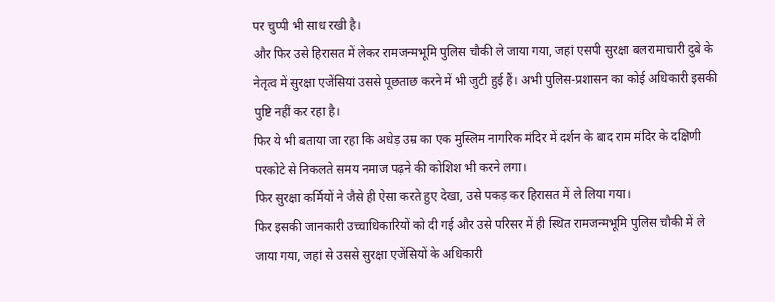पर चुप्पी भी साध रखी है।
और फिर उसे हिरासत में लेकर रामजन्मभूमि पुलिस चौकी ले जाया गया, जहां एसपी सुरक्षा बलरामाचारी दुबे के नेतृत्व में सुरक्षा एजेंसियां उससे पूछताछ करने में भी जुटी हुई हैं। अभी पुलिस-प्रशासन का कोई अधिकारी इसकी पुष्टि नहीं कर रहा है।
फिर ये भी बताया जा रहा कि अधेड़ उम्र का एक मुस्लिम नागरिक मंदिर में दर्शन के बाद राम मंदिर के दक्षिणी परकोटे से निकलते समय नमाज पढ़ने की कोशिश भी करने लगा।
फिर सुरक्षा कर्मियों ने जैसे ही ऐसा करते हुए देखा, उसे पकड़ कर हिरासत में ले लिया गया।
फिर इसकी जानकारी उच्चाधिकारियों को दी गई और उसे परिसर में ही स्थित रामजन्मभूमि पुलिस चौकी में ले जाया गया, जहां से उससे सुरक्षा एजेंसियों के अधिकारी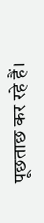पूछताछ कर रहे हैं।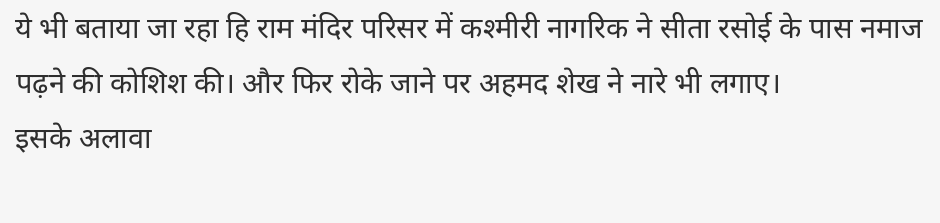ये भी बताया जा रहा हि राम मंदिर परिसर में कश्मीरी नागरिक ने सीता रसोई के पास नमाज पढ़ने की कोशिश की। और फिर रोके जाने पर अहमद शेख ने नारे भी लगाए।
इसके अलावा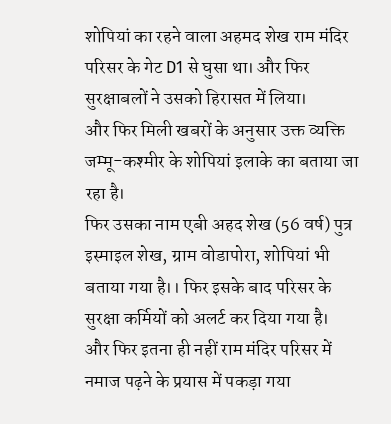शोपियां का रहने वाला अहमद शेख राम मंदिर परिसर के गेट D1 से घुसा था। और फिर सुरक्षाबलों ने उसको हिरासत में लिया।
और फिर मिली खबरों के अनुसार उक्त व्यक्ति जम्मू-कश्मीर के शोपियां इलाके का बताया जा रहा है।
फिर उसका नाम एबी अहद शेख (56 वर्ष) पुत्र इस्माइल शेख, ग्राम वोडापोरा, शोपियां भी बताया गया है।। फिर इसके बाद परिसर के सुरक्षा कर्मियों को अलर्ट कर दिया गया है।
और फिर इतना ही नहीं राम मंदिर परिसर में नमाज पढ़ने के प्रयास में पकड़ा गया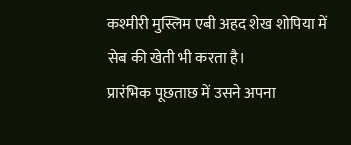कश्मीरी मुस्लिम एबी अहद शेख शोपिया में सेब की खेती भी करता है।
प्रारंभिक पूछताछ में उसने अपना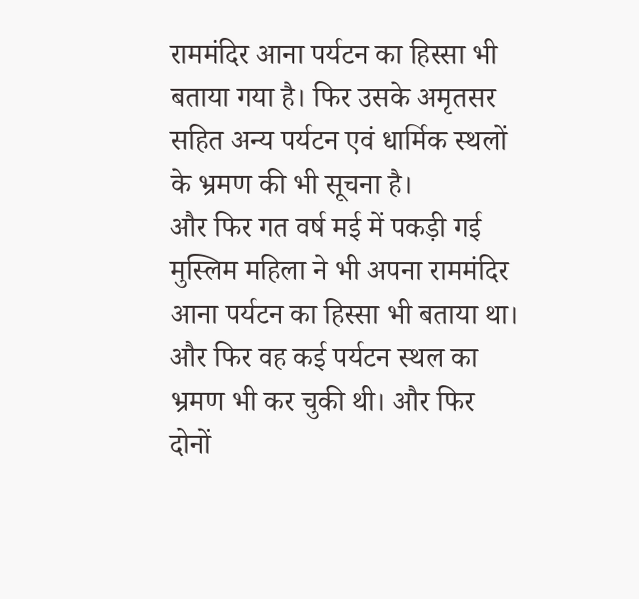राममंदिर आना पर्यटन का हिस्सा भी बताया गया है। फिर उसके अमृतसर सहित अन्य पर्यटन एवं धार्मिक स्थलों के भ्रमण की भी सूचना है।
और फिर गत वर्ष मई में पकड़ी गई मुस्लिम महिला ने भी अपना राममंदिर आना पर्यटन का हिस्सा भी बताया था।
और फिर वह कई पर्यटन स्थल का भ्रमण भी कर चुकी थी। और फिर दोनों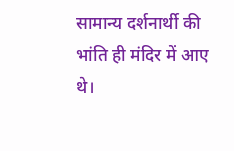सामान्य दर्शनार्थी की भांति ही मंदिर में आए थे।